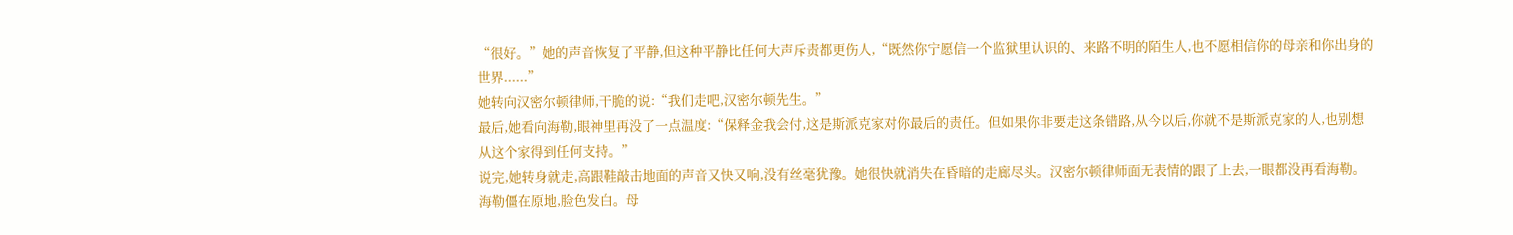“很好。”她的声音恢复了平静,但这种平静比任何大声斥责都更伤人,“既然你宁愿信一个监狱里认识的、来路不明的陌生人,也不愿相信你的母亲和你出身的世界......”
她转向汉密尔顿律师,干脆的说:“我们走吧,汉密尔顿先生。”
最后,她看向海勒,眼神里再没了一点温度:“保释金我会付,这是斯派克家对你最后的责任。但如果你非要走这条错路,从今以后,你就不是斯派克家的人,也别想从这个家得到任何支持。”
说完,她转身就走,高跟鞋敲击地面的声音又快又响,没有丝毫犹豫。她很快就消失在昏暗的走廊尽头。汉密尔顿律师面无表情的跟了上去,一眼都没再看海勒。
海勒僵在原地,脸色发白。母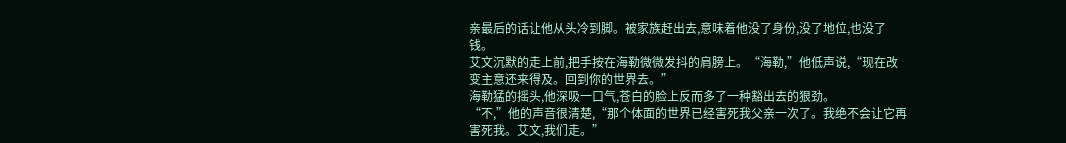亲最后的话让他从头冷到脚。被家族赶出去,意味着他没了身份,没了地位,也没了钱。
艾文沉默的走上前,把手按在海勒微微发抖的肩膀上。“海勒,”他低声说,“现在改变主意还来得及。回到你的世界去。”
海勒猛的摇头,他深吸一口气,苍白的脸上反而多了一种豁出去的狠劲。
“不,”他的声音很清楚,“那个体面的世界已经害死我父亲一次了。我绝不会让它再害死我。艾文,我们走。”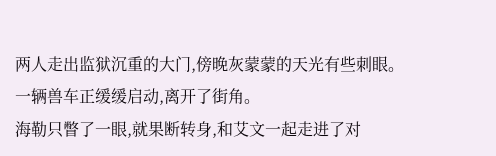两人走出监狱沉重的大门,傍晚灰蒙蒙的天光有些刺眼。
一辆兽车正缓缓启动,离开了街角。
海勒只瞥了一眼,就果断转身,和艾文一起走进了对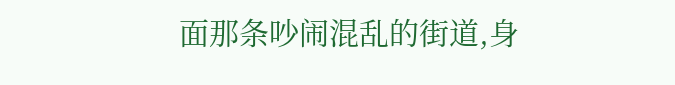面那条吵闹混乱的街道,身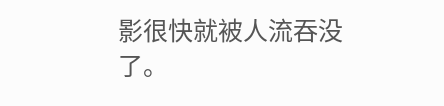影很快就被人流吞没了。